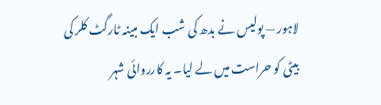لاہور — پولیس نے بدھ کی شب ایک مبینہ ٹارگٹ کلر کی بیٹی کو حراست میں لے لیا۔ یہ کارروائی شہر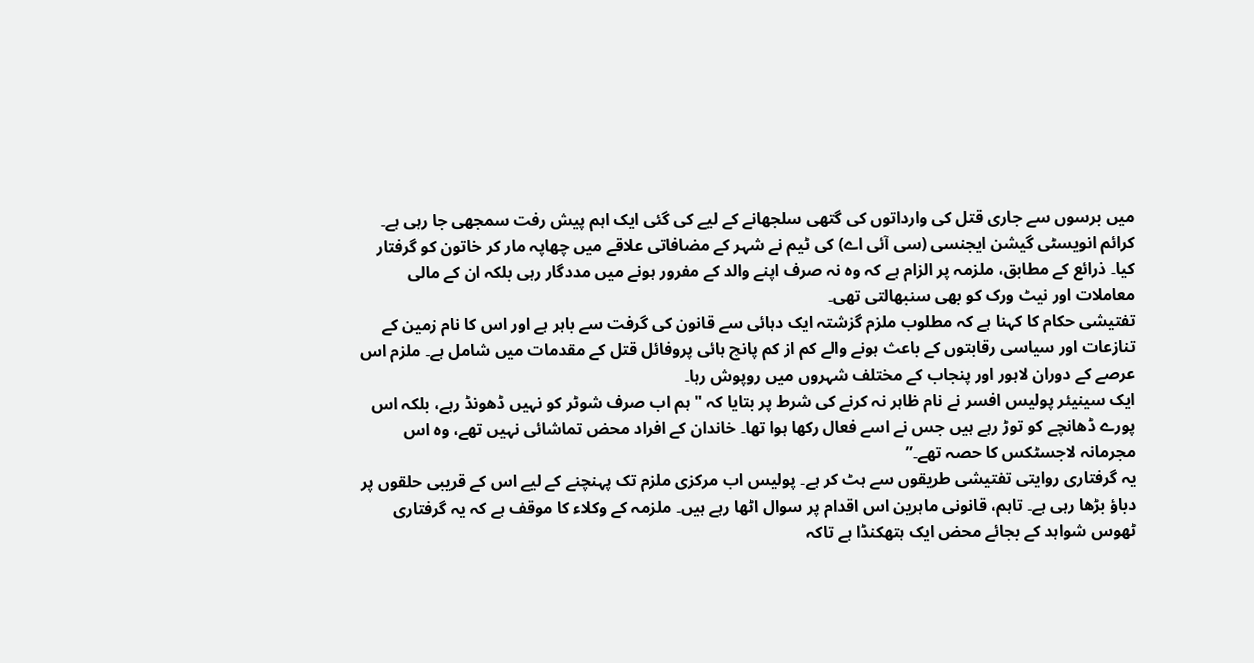میں برسوں سے جاری قتل کی وارداتوں کی گتھی سلجھانے کے لیے کی گئی ایک اہم پیش رفت سمجھی جا رہی ہے۔
کرائم انویسٹی گیشن ایجنسی (سی آئی اے) کی ٹیم نے شہر کے مضافاتی علاقے میں چھاپہ مار کر خاتون کو گرفتار کیا۔ ذرائع کے مطابق، ملزمہ پر الزام ہے کہ وہ نہ صرف اپنے والد کے مفرور ہونے میں مددگار رہی بلکہ ان کے مالی معاملات اور نیٹ ورک کو بھی سنبھالتی تھی۔
تفتیشی حکام کا کہنا ہے کہ مطلوب ملزم گزشتہ ایک دہائی سے قانون کی گرفت سے باہر ہے اور اس کا نام زمین کے تنازعات اور سیاسی رقابتوں کے باعث ہونے والے کم از کم پانچ ہائی پروفائل قتل کے مقدمات میں شامل ہے۔ ملزم اس عرصے کے دوران لاہور اور پنجاب کے مختلف شہروں میں روپوش رہا۔
ایک سینیئر پولیس افسر نے نام ظاہر نہ کرنے کی شرط پر بتایا کہ "ہم اب صرف شوٹر کو نہیں ڈھونڈ رہے، بلکہ اس پورے ڈھانچے کو توڑ رہے ہیں جس نے اسے فعال رکھا ہوا تھا۔ خاندان کے افراد محض تماشائی نہیں تھے، وہ اس مجرمانہ لاجسٹکس کا حصہ تھے۔”
یہ گرفتاری روایتی تفتیشی طریقوں سے ہٹ کر ہے۔ پولیس اب مرکزی ملزم تک پہنچنے کے لیے اس کے قریبی حلقوں پر دباؤ بڑھا رہی ہے۔ تاہم، قانونی ماہرین اس اقدام پر سوال اٹھا رہے ہیں۔ ملزمہ کے وکلاء کا موقف ہے کہ یہ گرفتاری ٹھوس شواہد کے بجائے محض ایک ہتھکنڈا ہے تاکہ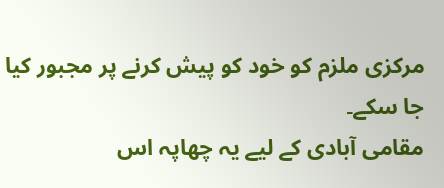مرکزی ملزم کو خود کو پیش کرنے پر مجبور کیا جا سکے۔
مقامی آبادی کے لیے یہ چھاپہ اس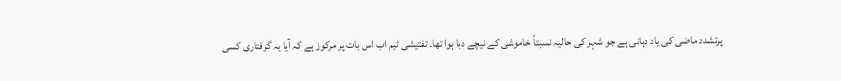پرتشدد ماضی کی یاد دہانی ہے جو شہر کی حالیہ نسبتاً خاموشی کے نیچے دبا ہوا تھا۔ تفتیشی ٹیم اب اس بات پر مرکوز ہے کہ آیا یہ گرفتاری کسی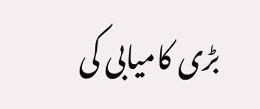بڑی کامیابی کی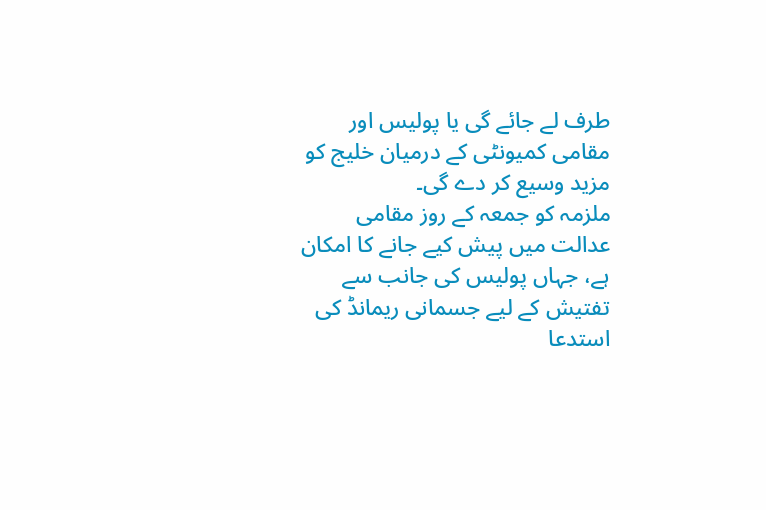طرف لے جائے گی یا پولیس اور مقامی کمیونٹی کے درمیان خلیج کو مزید وسیع کر دے گی۔
ملزمہ کو جمعہ کے روز مقامی عدالت میں پیش کیے جانے کا امکان ہے، جہاں پولیس کی جانب سے تفتیش کے لیے جسمانی ریمانڈ کی استدعا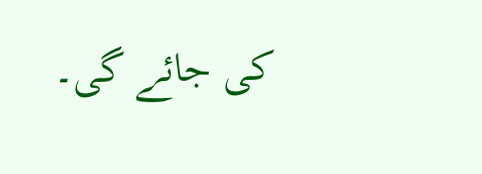کی جائے گی۔